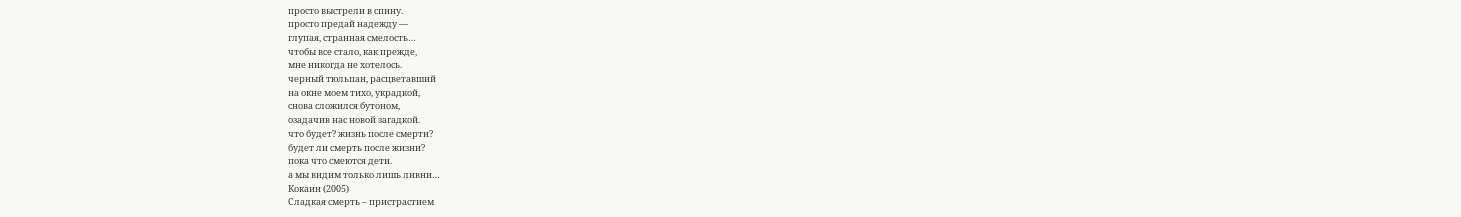просто выстрели в спину.
просто предай надежду —
глупая, странная смелость…
чтобы все стало, как прежде,
мне никогда не хотелось.
черный тюльпан, расцветавший
на окне моем тихо, украдкой,
снова сложился бутоном,
озадачив нас новой загадкой.
что будет? жизнь после смерти?
будет ли смерть после жизни?
пока что смеются дети.
а мы видим только лишь ливни…
Кокаин (2005)
Сладкая смерть – пристрастием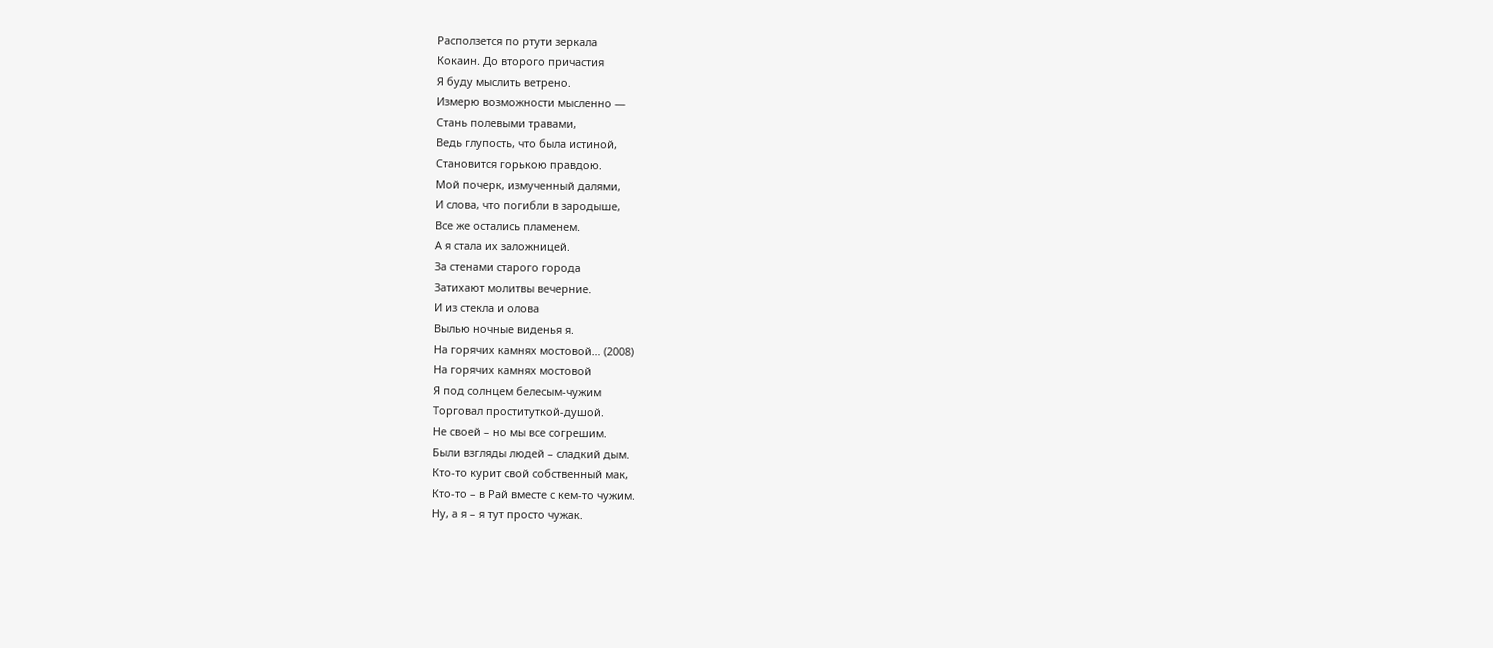Расползется по ртути зеркала
Кокаин. До второго причастия
Я буду мыслить ветрено.
Измерю возможности мысленно —
Стань полевыми травами,
Ведь глупость, что была истиной,
Становится горькою правдою.
Мой почерк, измученный далями,
И слова, что погибли в зародыше,
Все же остались пламенем.
А я стала их заложницей.
За стенами старого города
Затихают молитвы вечерние.
И из стекла и олова
Вылью ночные виденья я.
На горячих камнях мостовой… (2008)
На горячих камнях мостовой
Я под солнцем белесым-чужим
Торговал проституткой-душой.
Не своей – но мы все согрешим.
Были взгляды людей – сладкий дым.
Кто-то курит свой собственный мак,
Кто-то – в Рай вместе с кем-то чужим.
Ну, а я – я тут просто чужак.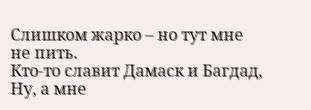Слишком жарко – но тут мне не пить.
Кто-то славит Дамаск и Багдад,
Ну, а мне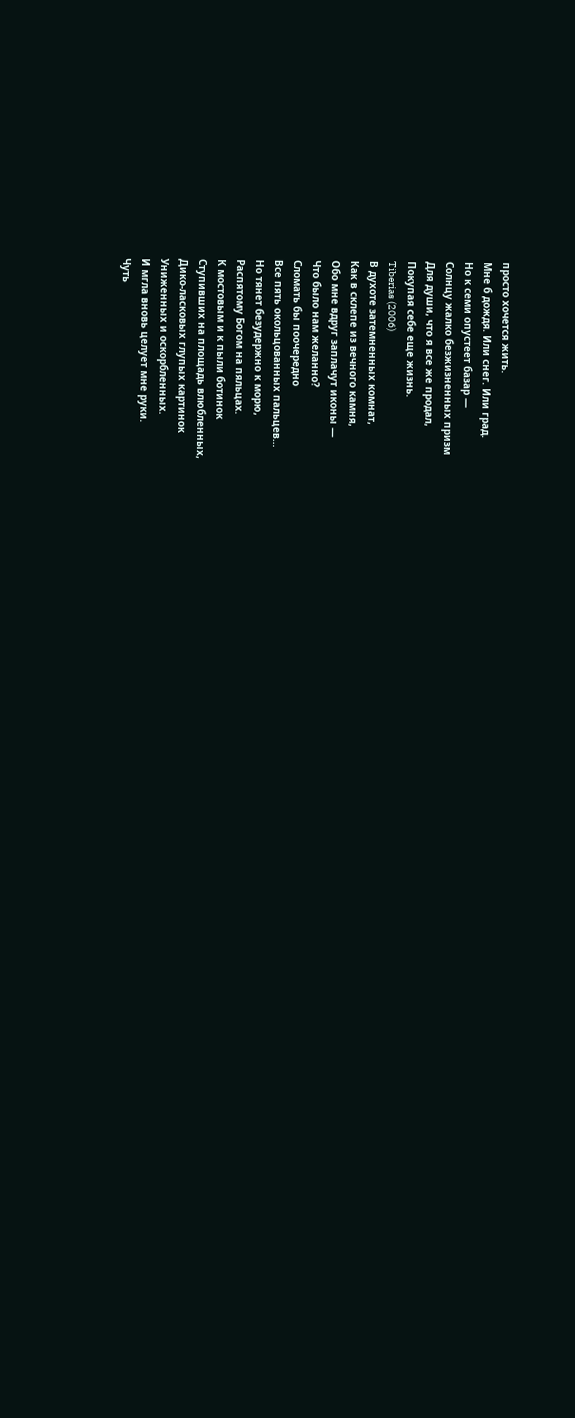просто хочется жить.
Мне б дождя. Или снег. Или град.
Но к семи опустеет базар —
Солнцу жалко безжизненных призм
Для души, что я все же продал,
Покупая себе еще жизнь.
Tiberias (2006)
В духоте затемненных комнат,
Как в склепе из вечного камня,
Обо мне вдруг заплачут иконы —
Что было нам желанно?
Сломать бы поочередно
Все пять окольцованных пальцев…
Но тянет безудержно к морю,
Распятому Богом на пяльцах.
К мостовым и к пыли ботинок
Ступивших на площадь влюбленных,
Дико-ласковых глупых картинок
Униженных и оскорбленных.
И мгла вновь целует мне руки.
Чуть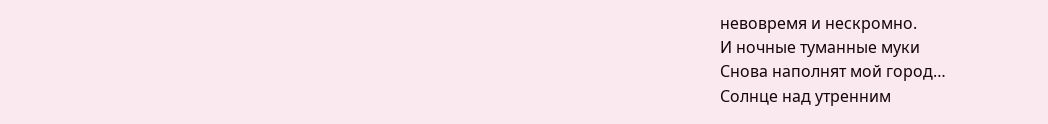невовремя и нескромно.
И ночные туманные муки
Снова наполнят мой город…
Солнце над утренним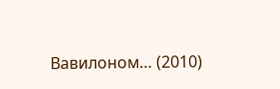Вавилоном… (2010)